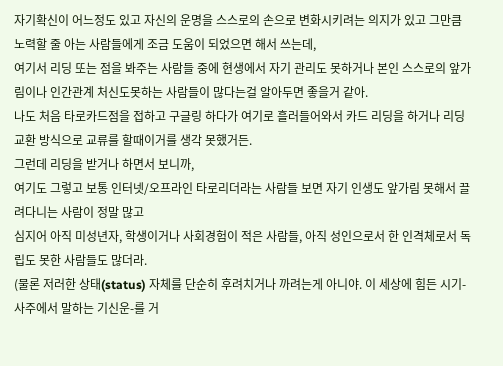자기확신이 어느정도 있고 자신의 운명을 스스로의 손으로 변화시키려는 의지가 있고 그만큼 노력할 줄 아는 사람들에게 조금 도움이 되었으면 해서 쓰는데,
여기서 리딩 또는 점을 봐주는 사람들 중에 현생에서 자기 관리도 못하거나 본인 스스로의 앞가림이나 인간관계 처신도못하는 사람들이 많다는걸 알아두면 좋을거 같아.
나도 처음 타로카드점을 접하고 구글링 하다가 여기로 흘러들어와서 카드 리딩을 하거나 리딩교환 방식으로 교류를 할때이거를 생각 못했거든.
그런데 리딩을 받거나 하면서 보니까,
여기도 그렇고 보통 인터넷/오프라인 타로리더라는 사람들 보면 자기 인생도 앞가림 못해서 끌려다니는 사람이 정말 많고
심지어 아직 미성년자, 학생이거나 사회경험이 적은 사람들, 아직 성인으로서 한 인격체로서 독립도 못한 사람들도 많더라.
(물론 저러한 상태(status) 자체를 단순히 후려치거나 까려는게 아니야. 이 세상에 힘든 시기-사주에서 말하는 기신운-를 거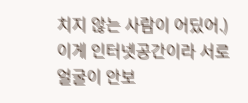치지 않는 사람이 어딨어.)
이게 인터넷공간이라 서로 얼굴이 안보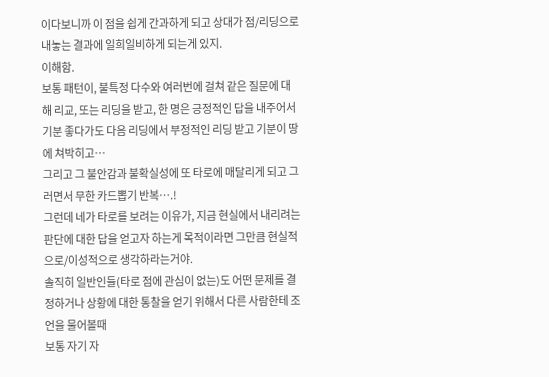이다보니까 이 점을 쉽게 간과하게 되고 상대가 점/리딩으로 내놓는 결과에 일희일비하게 되는게 있지.
이해함.
보통 패턴이, 불특정 다수와 여러번에 걸쳐 같은 질문에 대해 리교, 또는 리딩을 받고, 한 명은 긍정적인 답을 내주어서 기분 좋다가도 다음 리딩에서 부정적인 리딩 받고 기분이 땅에 쳐박히고…
그리고 그 불안감과 불확실성에 또 타로에 매달리게 되고 그러면서 무한 카드뽑기 반복….!
그런데 네가 타로를 보려는 이유가, 지금 현실에서 내리려는 판단에 대한 답을 얻고자 하는게 목적이라면 그만큼 현실적으로/이성적으로 생각하라는거야.
솔직히 일반인들(타로 점에 관심이 없는)도 어떤 문제를 결정하거나 상황에 대한 통찰을 얻기 위해서 다른 사람한테 조언을 물어볼때
보통 자기 자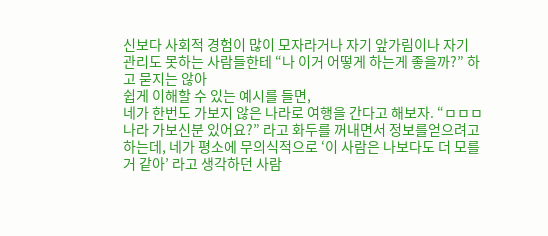신보다 사회적 경험이 많이 모자라거나 자기 앞가림이나 자기 관리도 못하는 사람들한테 “나 이거 어떻게 하는게 좋을까?” 하고 묻지는 않아
쉽게 이해할 수 있는 예시를 들면,
네가 한번도 가보지 않은 나라로 여행을 간다고 해보자. “ㅁㅁㅁ나라 가보신분 있어요?” 라고 화두를 꺼내면서 정보를얻으려고 하는데, 네가 평소에 무의식적으로 ‘이 사람은 나보다도 더 모를거 같아’ 라고 생각하던 사람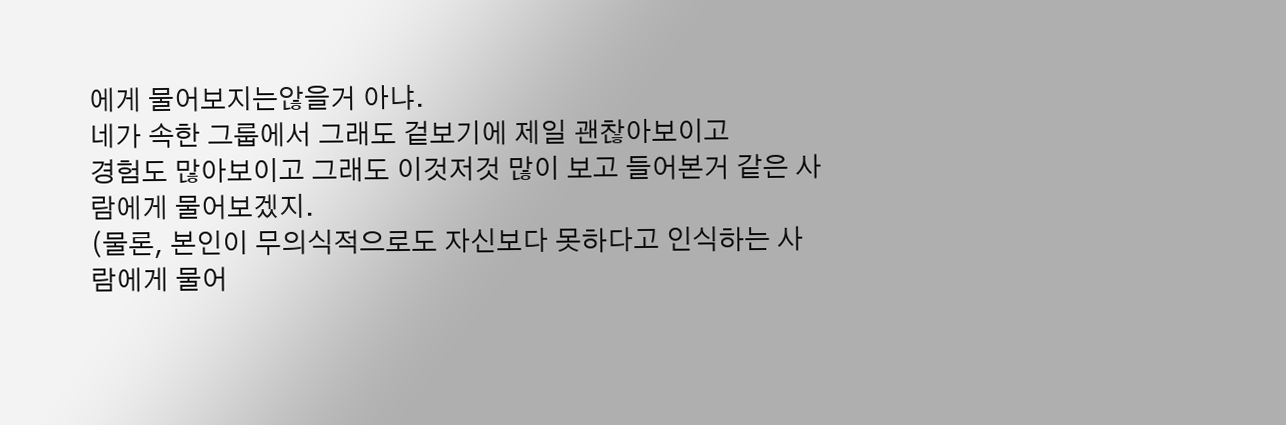에게 물어보지는않을거 아냐.
네가 속한 그룹에서 그래도 겉보기에 제일 괜찮아보이고
경험도 많아보이고 그래도 이것저것 많이 보고 들어본거 같은 사람에게 물어보겠지.
(물론, 본인이 무의식적으로도 자신보다 못하다고 인식하는 사람에게 물어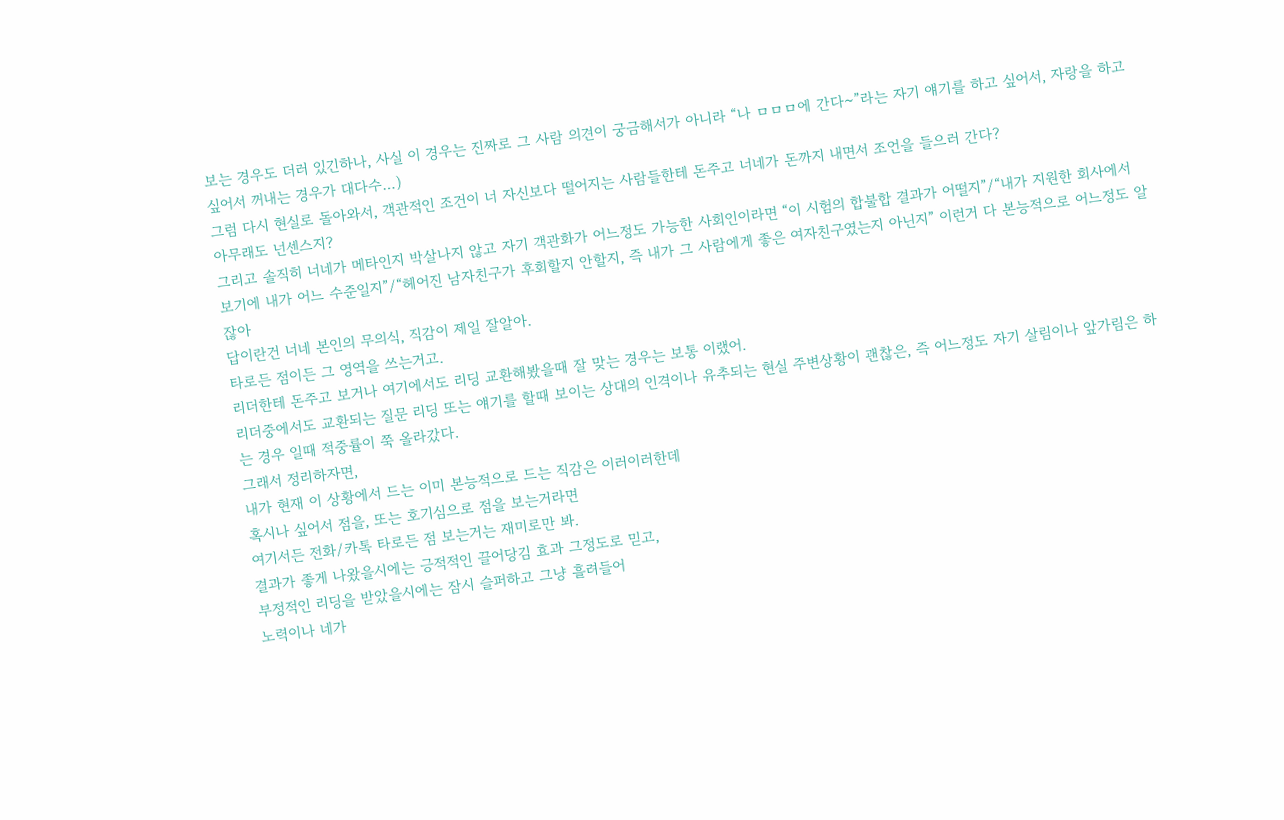보는 경우도 더러 있긴하나, 사실 이 경우는 진짜로 그 사람 의견이 궁금해서가 아니라 “나 ㅁㅁㅁ에 간다~”라는 자기 얘기를 하고 싶어서, 자랑을 하고싶어서 꺼내는 경우가 대다수…)
그럼 다시 현실로 돌아와서, 객관적인 조건이 너 자신보다 떨어지는 사람들한테 돈주고 너네가 돈까지 내면서 조언을 들으러 간다?
아무래도 넌센스지?
그리고 솔직히 너네가 메타인지 박살나지 않고 자기 객관화가 어느정도 가능한 사회인이라면 “이 시험의 합불합 결과가 어떨지”/“내가 지원한 회사에서 보기에 내가 어느 수준일지”/“헤어진 남자친구가 후회할지 안할지, 즉 내가 그 사람에게 좋은 여자친구였는지 아닌지” 이런거 다 본능적으로 어느정도 알잖아
답이란건 너네 본인의 무의식, 직감이 제일 잘알아.
타로든 점이든 그 영역을 쓰는거고.
리더한테 돈주고 보거나 여기에서도 리딩 교환해봤을때 잘 맞는 경우는 보통 이랬어.
리더중에서도 교환되는 질문 리딩 또는 얘기를 할때 보이는 상대의 인격이나 유추되는 현실 주변상황이 괜찮은, 즉 어느정도 자기 살림이나 앞가림은 하는 경우 일때 적중률이 쭉 올라갔다.
그래서 정리하자면,
내가 현재 이 상황에서 드는 이미 본능적으로 드는 직감은 이러이러한데
혹시나 싶어서 점을, 또는 호기심으로 점을 보는거라면
여기서든 전화/카톡 타로든 점 보는거는 재미로만 봐.
결과가 좋게 나왔을시에는 긍적적인 끌어당김 효과 그정도로 믿고,
부정적인 리딩을 받았을시에는 잠시 슬퍼하고 그냥 흘려들어
노력이나 네가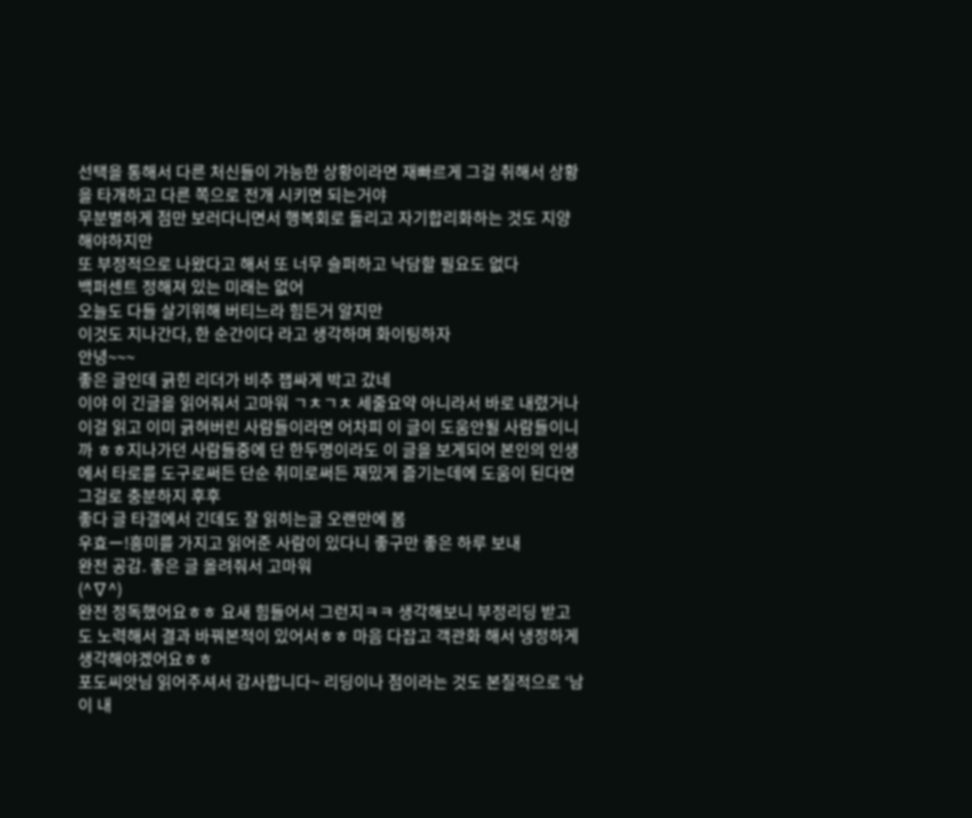선택을 통해서 다른 처신들이 가능한 상황이라면 재빠르게 그걸 취해서 상황을 타개하고 다른 쪽으로 전개 시키면 되는거야
무분별하게 점만 보러다니면서 행복회로 돌리고 자기합리화하는 것도 지양해야하지만
또 부정적으로 나왔다고 해서 또 너무 슬퍼하고 낙담할 필요도 없다
백퍼센트 정해져 있는 미래는 없어
오늘도 다들 살기위해 버티느라 힘든거 알지만
이것도 지나간다, 한 순간이다 라고 생각하며 화이팅하자
안녕~~~
좋은 글인데 긁힌 리더가 비추 잽싸게 박고 갔네
이야 이 긴글을 읽어줘서 고마워 ㄱㅊㄱㅊ 세줄요약 아니라서 바로 내렸거나 이걸 읽고 이미 긁혀버린 사람들이라면 어차피 이 글이 도움안될 사람들이니까 ㅎㅎ지나가던 사람들중에 단 한두명이라도 이 글을 보게되어 본인의 인생에서 타로를 도구로써든 단순 취미로써든 재밌게 즐기는데에 도움이 된다면 그걸로 충분하지 후후
좋다 글 타갤에서 긴데도 잘 읽히는글 오랜만에 봄
우효ー!흥미를 가지고 읽어준 사람이 있다니 좋구만 좋은 하루 보내
완전 공감. 좋은 글 올려줘서 고마워
(^∇^)
완전 정독했어요ㅎㅎ 요새 힘들어서 그런지ㅋㅋ 생각해보니 부정리딩 받고도 노력해서 결과 바꿔본적이 있어서ㅎㅎ 마음 다잡고 객관화 해서 냉정하게 생각해야겠어요ㅎㅎ
포도씨앗님 읽어주셔서 감사합니다~ 리딩이나 점이라는 것도 본질적으로 ‘남이 내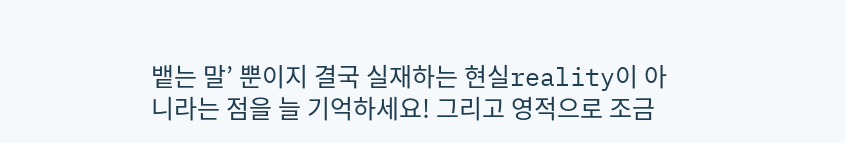뱉는 말’ 뿐이지 결국 실재하는 현실reality이 아니라는 점을 늘 기억하세요! 그리고 영적으로 조금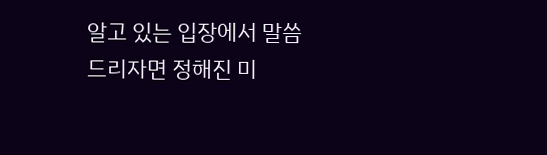알고 있는 입장에서 말씀드리자면 정해진 미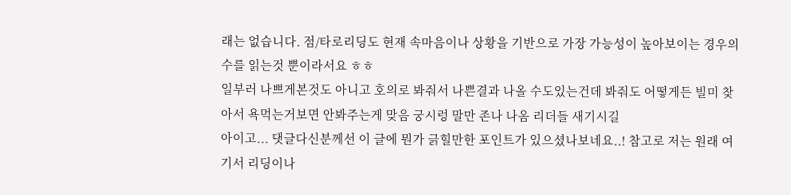래는 없습니다. 점/타로리딩도 현재 속마음이나 상황을 기반으로 가장 가능성이 높아보이는 경우의 수를 읽는것 뿐이라서요 ㅎㅎ
일부러 나쁘게본것도 아니고 호의로 봐줘서 나쁜결과 나올 수도있는건데 봐줘도 어떻게든 빌미 찾아서 욕먹는거보면 안봐주는게 맞음 궁시렁 말만 존나 나옴 리더들 새기시길
아이고... 댓글다신분께선 이 글에 뭔가 긁힐만한 포인트가 있으셨나보네요..! 참고로 저는 원래 여기서 리딩이나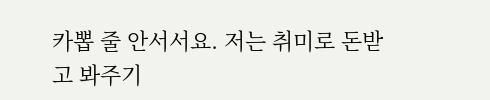카뽑 줄 안서서요. 저는 취미로 돈받고 봐주기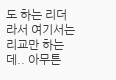도 하는 리더라서 여기서는 리교만 하는데.. 아무튼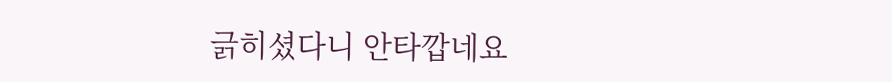긁히셨다니 안타깝네요